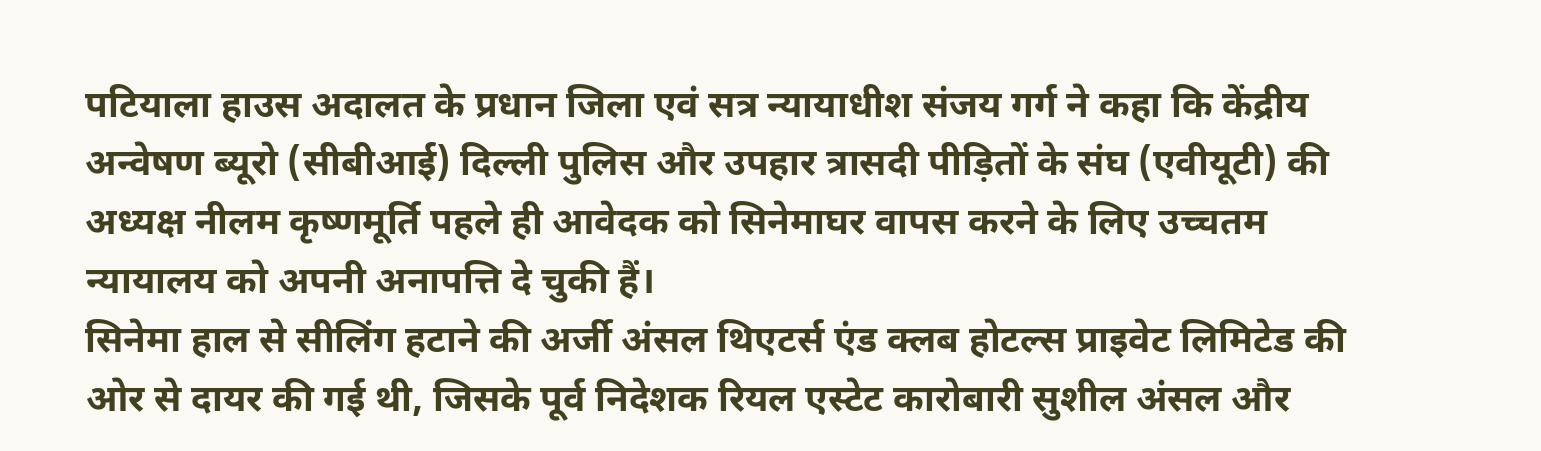पटियाला हाउस अदालत के प्रधान जिला एवं सत्र न्यायाधीश संजय गर्ग ने कहा कि केंद्रीय अन्वेषण ब्यूरो (सीबीआई) दिल्ली पुलिस और उपहार त्रासदी पीड़ितों के संघ (एवीयूटी) की अध्यक्ष नीलम कृष्णमूर्ति पहले ही आवेदक को सिनेमाघर वापस करने के लिए उच्चतम न्यायालय को अपनी अनापत्ति दे चुकी हैं।
सिनेमा हाल से सीलिंग हटाने की अर्जी अंसल थिएटर्स एंड क्लब होटल्स प्राइवेट लिमिटेड की ओर से दायर की गई थी, जिसके पूर्व निदेशक रियल एस्टेट कारोबारी सुशील अंसल और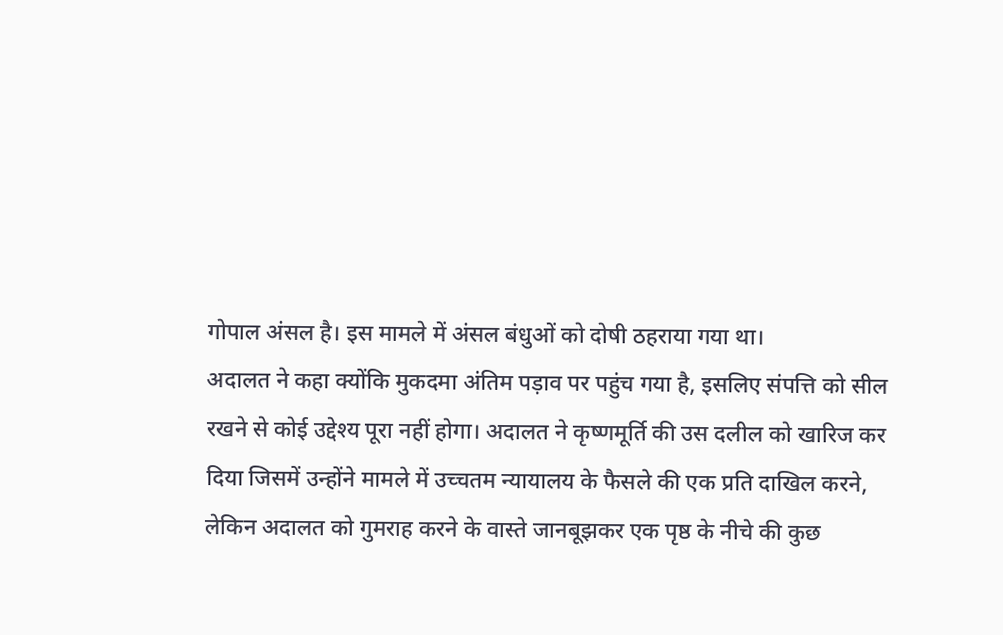गोपाल अंसल है। इस मामले में अंसल बंधुओं को दोषी ठहराया गया था।
अदालत ने कहा क्योंकि मुकदमा अंतिम पड़ाव पर पहुंच गया है, इसलिए संपत्ति को सील रखने से कोई उद्देश्य पूरा नहीं होगा। अदालत ने कृष्णमूर्ति की उस दलील को खारिज कर दिया जिसमें उन्होंने मामले में उच्चतम न्यायालय के फैसले की एक प्रति दाखिल करने, लेकिन अदालत को गुमराह करने के वास्ते जानबूझकर एक पृष्ठ के नीचे की कुछ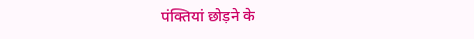पंक्तियां छोड़ने के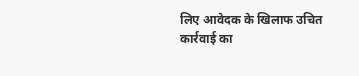लिए आवेदक के खिलाफ उचित कार्रवाई का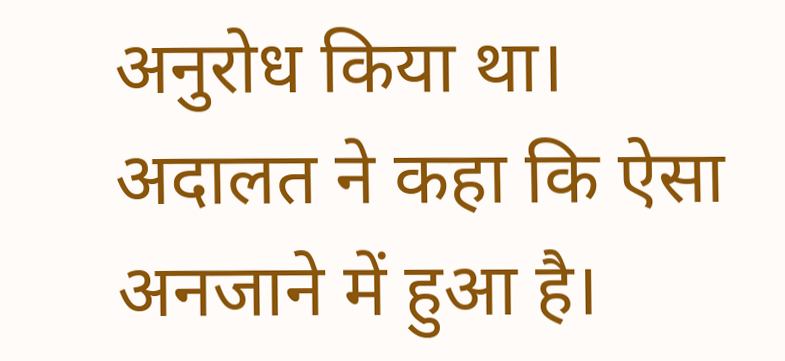अनुरोध किया था। अदालत ने कहा कि ऐसा अनजाने में हुआ है।